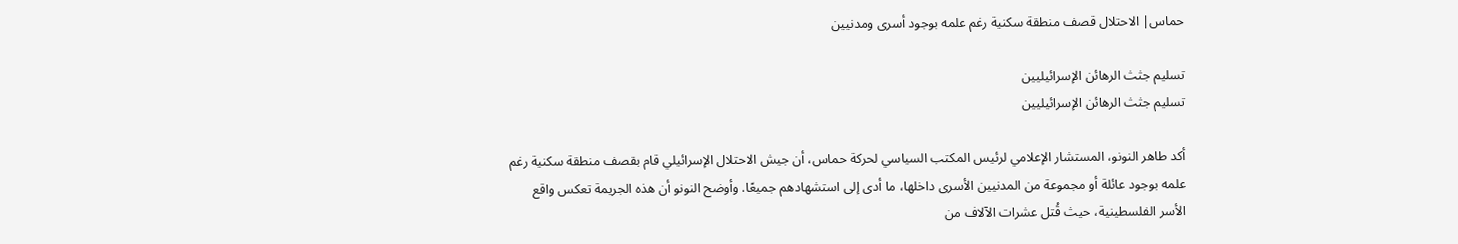حماس| الاحتلال قصف منطقة سكنية رغم علمه بوجود أسرى ومدنيين

تسليم جثث الرهائن الإسرائيليين
تسليم جثث الرهائن الإسرائيليين

أكد طاهر النونو، المستشار الإعلامي لرئيس المكتب السياسي لحركة حماس، أن جيش الاحتلال الإسرائيلي قام بقصف منطقة سكنية رغم علمه بوجود عائلة أو مجموعة من المدنيين الأسرى داخلها، ما أدى إلى استشهادهم جميعًا. وأوضح النونو أن هذه الجريمة تعكس واقع الأسر الفلسطينية، حيث قُتل عشرات الآلاف من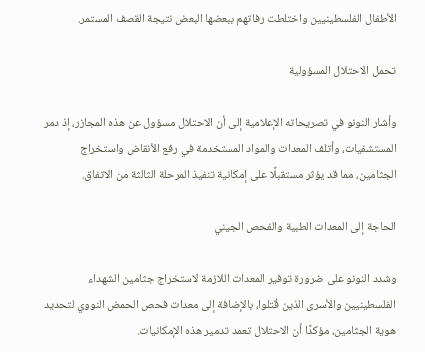الأطفال الفلسطينيين واختلطت رفاتهم ببعضها البعض نتيجة القصف المستمر.

تحمل الاحتلال المسؤولية

وأشار النونو في تصريحاته الإعلامية إلى أن الاحتلال مسؤول عن هذه المجازر، إذ دمر المستشفيات، وأتلف المعدات والمواد المستخدمة في رفع الأنقاض واستخراج الجثامين، مما قد يؤثر مستقبلًا على إمكانية تنفيذ المرحلة الثالثة من الاتفاق.

الحاجة إلى المعدات الطبية والفحص الجيني

وشدد النونو على ضرورة توفير المعدات اللازمة لاستخراج جثامين الشهداء الفلسطينيين والأسرى الذين قُتلوا، بالإضافة إلى معدات فحص الحمض النووي لتحديد هوية الجثامين، مؤكدًا أن الاحتلال تعمد تدمير هذه الإمكانيات.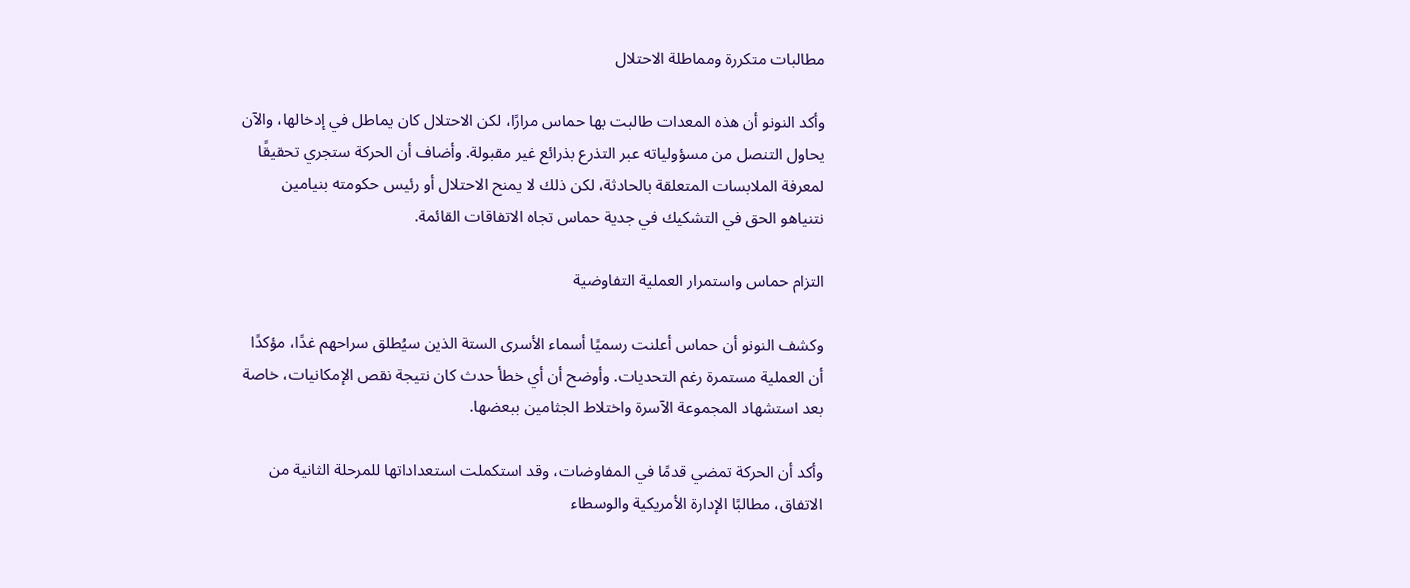مطالبات متكررة ومماطلة الاحتلال

وأكد النونو أن هذه المعدات طالبت بها حماس مرارًا، لكن الاحتلال كان يماطل في إدخالها، والآن يحاول التنصل من مسؤولياته عبر التذرع بذرائع غير مقبولة. وأضاف أن الحركة ستجري تحقيقًا لمعرفة الملابسات المتعلقة بالحادثة، لكن ذلك لا يمنح الاحتلال أو رئيس حكومته بنيامين نتنياهو الحق في التشكيك في جدية حماس تجاه الاتفاقات القائمة.

التزام حماس واستمرار العملية التفاوضية

وكشف النونو أن حماس أعلنت رسميًا أسماء الأسرى الستة الذين سيُطلق سراحهم غدًا، مؤكدًا أن العملية مستمرة رغم التحديات. وأوضح أن أي خطأ حدث كان نتيجة نقص الإمكانيات، خاصة بعد استشهاد المجموعة الآسرة واختلاط الجثامين ببعضها.

وأكد أن الحركة تمضي قدمًا في المفاوضات، وقد استكملت استعداداتها للمرحلة الثانية من الاتفاق، مطالبًا الإدارة الأمريكية والوسطاء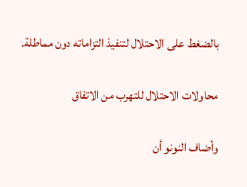بالضغط على الاحتلال لتنفيذ التزاماته دون مماطلة.

محاولات الاحتلال للتهرب من الاتفاق

وأضاف النونو أن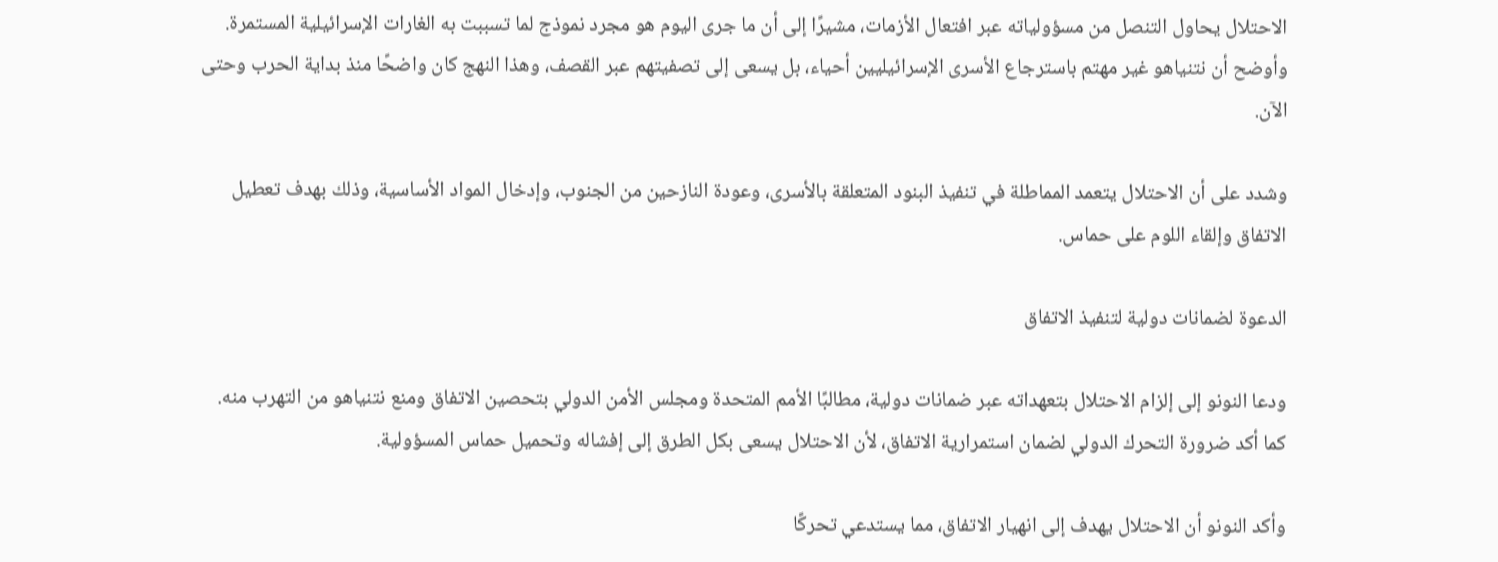الاحتلال يحاول التنصل من مسؤولياته عبر افتعال الأزمات، مشيرًا إلى أن ما جرى اليوم هو مجرد نموذج لما تسببت به الغارات الإسرائيلية المستمرة. وأوضح أن نتنياهو غير مهتم باسترجاع الأسرى الإسرائيليين أحياء، بل يسعى إلى تصفيتهم عبر القصف، وهذا النهج كان واضحًا منذ بداية الحرب وحتى الآن.

وشدد على أن الاحتلال يتعمد المماطلة في تنفيذ البنود المتعلقة بالأسرى، وعودة النازحين من الجنوب، وإدخال المواد الأساسية، وذلك بهدف تعطيل الاتفاق وإلقاء اللوم على حماس.

الدعوة لضمانات دولية لتنفيذ الاتفاق

ودعا النونو إلى إلزام الاحتلال بتعهداته عبر ضمانات دولية، مطالبًا الأمم المتحدة ومجلس الأمن الدولي بتحصين الاتفاق ومنع نتنياهو من التهرب منه. كما أكد ضرورة التحرك الدولي لضمان استمرارية الاتفاق، لأن الاحتلال يسعى بكل الطرق إلى إفشاله وتحميل حماس المسؤولية.

وأكد النونو أن الاحتلال يهدف إلى انهيار الاتفاق، مما يستدعي تحركًا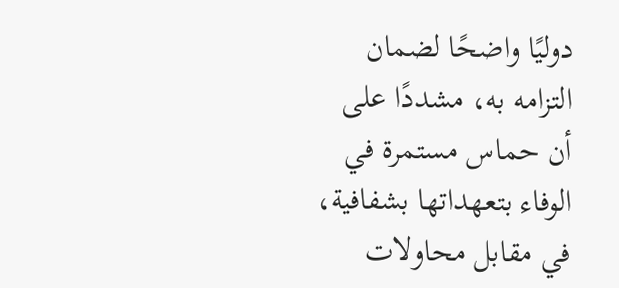دوليًا واضحًا لضمان التزامه به، مشددًا على أن حماس مستمرة في الوفاء بتعهداتها بشفافية، في مقابل محاولات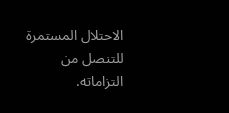الاحتلال المستمرة للتنصل من التزاماته.